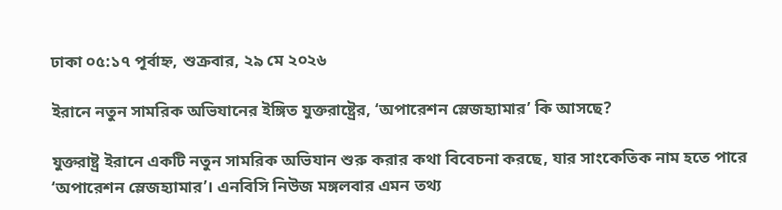ঢাকা ০৫:১৭ পূর্বাহ্ন, শুক্রবার, ২৯ মে ২০২৬

ইরানে নতুন সামরিক অভিযানের ইঙ্গিত যুক্তরাষ্ট্রের, ‘অপারেশন স্লেজহ্যামার’ কি আসছে?

যুক্তরাষ্ট্র ইরানে একটি নতুন সামরিক অভিযান শুরু করার কথা বিবেচনা করছে, যার সাংকেতিক নাম হতে পারে ‘অপারেশন স্লেজহ্যামার’। এনবিসি নিউজ মঙ্গলবার এমন তথ্য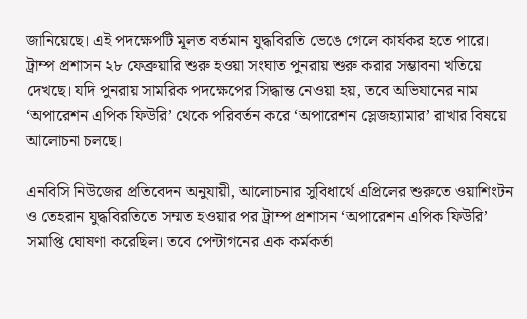জানিয়েছে। এই পদক্ষেপটি মূলত বর্তমান যুদ্ধবিরতি ভেঙে গেলে কার্যকর হতে পারে। ট্রাম্প প্রশাসন ২৮ ফেব্রুয়ারি শুরু হওয়া সংঘাত পুনরায় শুরু করার সম্ভাবনা খতিয়ে দেখছে। যদি পুনরায় সামরিক পদক্ষেপের সিদ্ধান্ত নেওয়া হয়, তবে অভিযানের নাম ‘অপারেশন এপিক ফিউরি’ থেকে পরিবর্তন করে ‘অপারেশন স্লেজহ্যামার’ রাখার বিষয়ে আলোচনা চলছে।

এনবিসি নিউজের প্রতিবেদন অনুযায়ী, আলোচনার সুবিধার্থে এপ্রিলের শুরুতে ওয়াশিংটন ও তেহরান যুদ্ধবিরতিতে সম্মত হওয়ার পর ট্রাম্প প্রশাসন ‘অপারেশন এপিক ফিউরি’ সমাপ্তি ঘোষণা করেছিল। তবে পেন্টাগনের এক কর্মকর্তা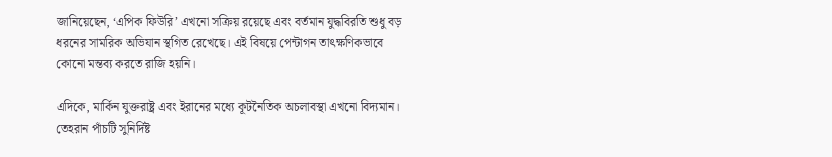জানিয়েছেন, ‘এপিক ফিউরি’ এখনো সক্রিয় রয়েছে এবং বর্তমান যুদ্ধবিরতি শুধু বড় ধরনের সামরিক অভিযান স্থগিত রেখেছে। এই বিষয়ে পেন্টাগন তাৎক্ষণিকভাবে কোনো মন্তব্য করতে রাজি হয়নি।

এদিকে, মার্কিন যুক্তরাষ্ট্র এবং ইরানের মধ্যে কূটনৈতিক অচলাবস্থা এখনো বিদ্যমান। তেহরান পাঁচটি সুনির্দিষ্ট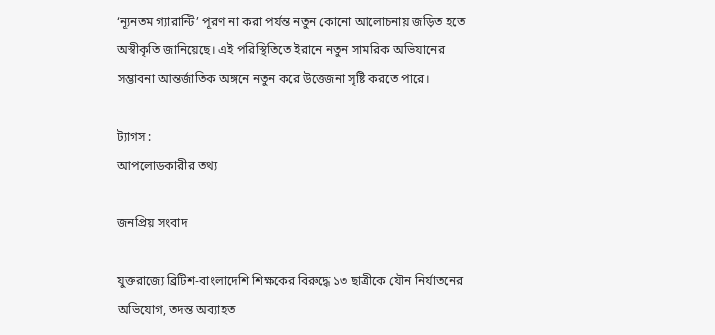‘ন্যূনতম গ্যারান্টি’ পূরণ না করা পর্যন্ত নতুন কোনো আলোচনায় জড়িত হতে অস্বীকৃতি জানিয়েছে। এই পরিস্থিতিতে ইরানে নতুন সামরিক অভিযানের সম্ভাবনা আন্তর্জাতিক অঙ্গনে নতুন করে উত্তেজনা সৃষ্টি করতে পারে।

ট্যাগস :
আপলোডকারীর তথ্য

জনপ্রিয় সংবাদ

যুক্তরাজ্যে ব্রিটিশ-বাংলাদেশি শিক্ষকের বিরুদ্ধে ১৩ ছাত্রীকে যৌন নির্যাতনের অভিযোগ, তদন্ত অব্যাহত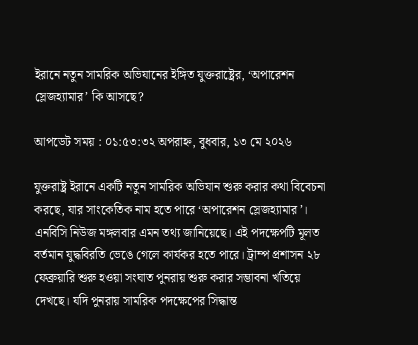ইরানে নতুন সামরিক অভিযানের ইঙ্গিত যুক্তরাষ্ট্রের, ‘অপারেশন স্লেজহ্যামার’ কি আসছে?

আপডেট সময় : ০১:৫৩:৩২ অপরাহ্ন, বুধবার, ১৩ মে ২০২৬

যুক্তরাষ্ট্র ইরানে একটি নতুন সামরিক অভিযান শুরু করার কথা বিবেচনা করছে, যার সাংকেতিক নাম হতে পারে ‘অপারেশন স্লেজহ্যামার’। এনবিসি নিউজ মঙ্গলবার এমন তথ্য জানিয়েছে। এই পদক্ষেপটি মূলত বর্তমান যুদ্ধবিরতি ভেঙে গেলে কার্যকর হতে পারে। ট্রাম্প প্রশাসন ২৮ ফেব্রুয়ারি শুরু হওয়া সংঘাত পুনরায় শুরু করার সম্ভাবনা খতিয়ে দেখছে। যদি পুনরায় সামরিক পদক্ষেপের সিদ্ধান্ত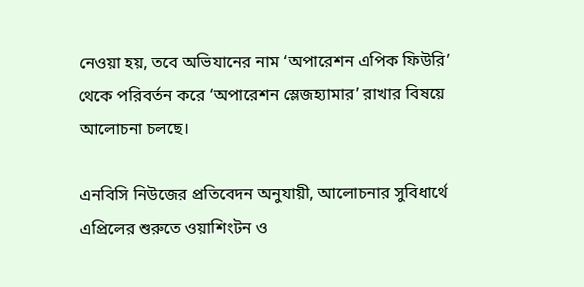নেওয়া হয়, তবে অভিযানের নাম ‘অপারেশন এপিক ফিউরি’ থেকে পরিবর্তন করে ‘অপারেশন স্লেজহ্যামার’ রাখার বিষয়ে আলোচনা চলছে।

এনবিসি নিউজের প্রতিবেদন অনুযায়ী, আলোচনার সুবিধার্থে এপ্রিলের শুরুতে ওয়াশিংটন ও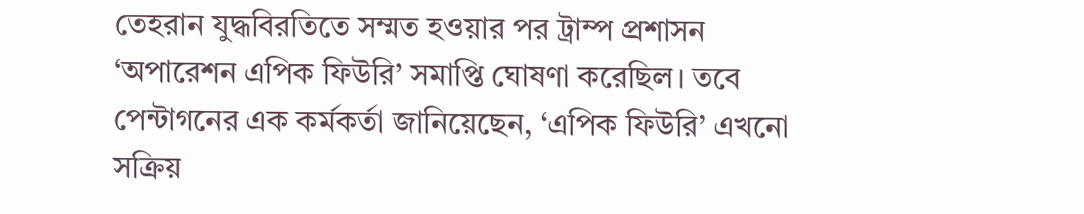তেহরান যুদ্ধবিরতিতে সম্মত হওয়ার পর ট্রাম্প প্রশাসন ‘অপারেশন এপিক ফিউরি’ সমাপ্তি ঘোষণা করেছিল। তবে পেন্টাগনের এক কর্মকর্তা জানিয়েছেন, ‘এপিক ফিউরি’ এখনো সক্রিয়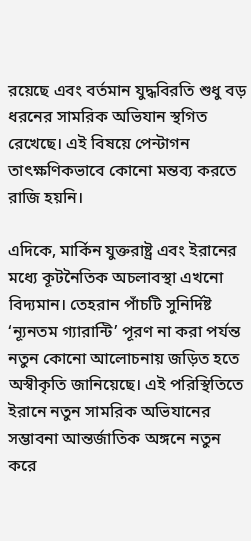রয়েছে এবং বর্তমান যুদ্ধবিরতি শুধু বড় ধরনের সামরিক অভিযান স্থগিত রেখেছে। এই বিষয়ে পেন্টাগন তাৎক্ষণিকভাবে কোনো মন্তব্য করতে রাজি হয়নি।

এদিকে, মার্কিন যুক্তরাষ্ট্র এবং ইরানের মধ্যে কূটনৈতিক অচলাবস্থা এখনো বিদ্যমান। তেহরান পাঁচটি সুনির্দিষ্ট ‘ন্যূনতম গ্যারান্টি’ পূরণ না করা পর্যন্ত নতুন কোনো আলোচনায় জড়িত হতে অস্বীকৃতি জানিয়েছে। এই পরিস্থিতিতে ইরানে নতুন সামরিক অভিযানের সম্ভাবনা আন্তর্জাতিক অঙ্গনে নতুন করে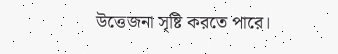উত্তেজনা সৃষ্টি করতে পারে।